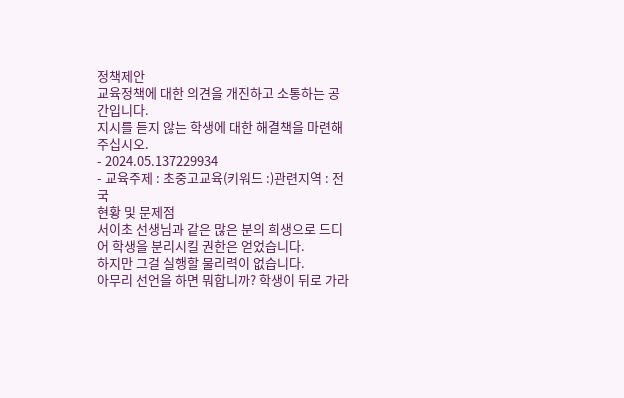정책제안
교육정책에 대한 의견을 개진하고 소통하는 공간입니다.
지시를 듣지 않는 학생에 대한 해결책을 마련해 주십시오.
- 2024.05.137229934
- 교육주제 : 초중고교육(키워드 :)관련지역 : 전국
현황 및 문제점
서이초 선생님과 같은 많은 분의 희생으로 드디어 학생을 분리시킬 권한은 얻었습니다.
하지만 그걸 실행할 물리력이 없습니다.
아무리 선언을 하면 뭐합니까? 학생이 뒤로 가라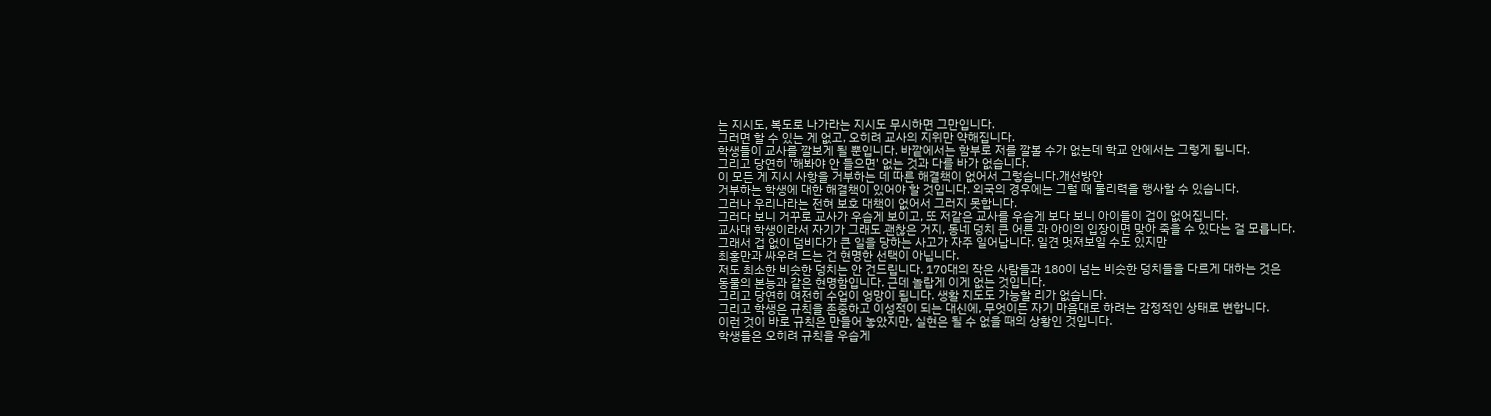는 지시도, 복도로 나가라는 지시도 무시하면 그만입니다.
그러면 할 수 있는 게 없고, 오히려 교사의 지위만 약해집니다.
학생들이 교사를 깔보게 될 뿐입니다. 바깥에서는 함부로 저를 깔볼 수가 없는데 학교 안에서는 그렇게 됩니다.
그리고 당연히 '해봐야 안 들으면' 없는 것과 다를 바가 없습니다.
이 모든 게 지시 사항을 거부하는 데 따른 해결책이 없어서 그렇습니다.개선방안
거부하는 학생에 대한 해결책이 있어야 할 것입니다. 외국의 경우에는 그럴 때 물리력을 행사할 수 있습니다.
그러나 우리나라는 전혀 보호 대책이 없어서 그러지 못합니다.
그러다 보니 거꾸로 교사가 우습게 보이고, 또 저같은 교사를 우습게 보다 보니 아이들이 겁이 없어집니다.
교사대 학생이라서 자기가 그래도 괜찮은 거지, 동네 덩치 큰 어른 과 아이의 입장이면 맞아 죽을 수 있다는 걸 모릅니다.
그래서 겁 없이 덤비다가 큰 일을 당하는 사고가 자주 일어납니다. 일견 멋져보일 수도 있지만
최홍만과 싸우려 드는 건 현명한 선택이 아닙니다.
저도 최소한 비슷한 덩치는 안 건드립니다. 170대의 작은 사람들과 180이 넘는 비슷한 덩치들을 다르게 대하는 것은
동물의 본능과 같은 현명함입니다. 근데 놀랍게 이게 없는 것입니다.
그리고 당연히 여전히 수업이 엉망이 됩니다. 생활 지도도 가능할 리가 없습니다.
그리고 학생은 규칙을 존중하고 이성적이 되는 대신에, 무엇이든 자기 마음대로 하려는 감정적인 상태로 변합니다.
이런 것이 바로 규칙은 만들어 놓았지만, 실현은 될 수 없을 때의 상황인 것입니다.
학생들은 오히려 규칙을 우습게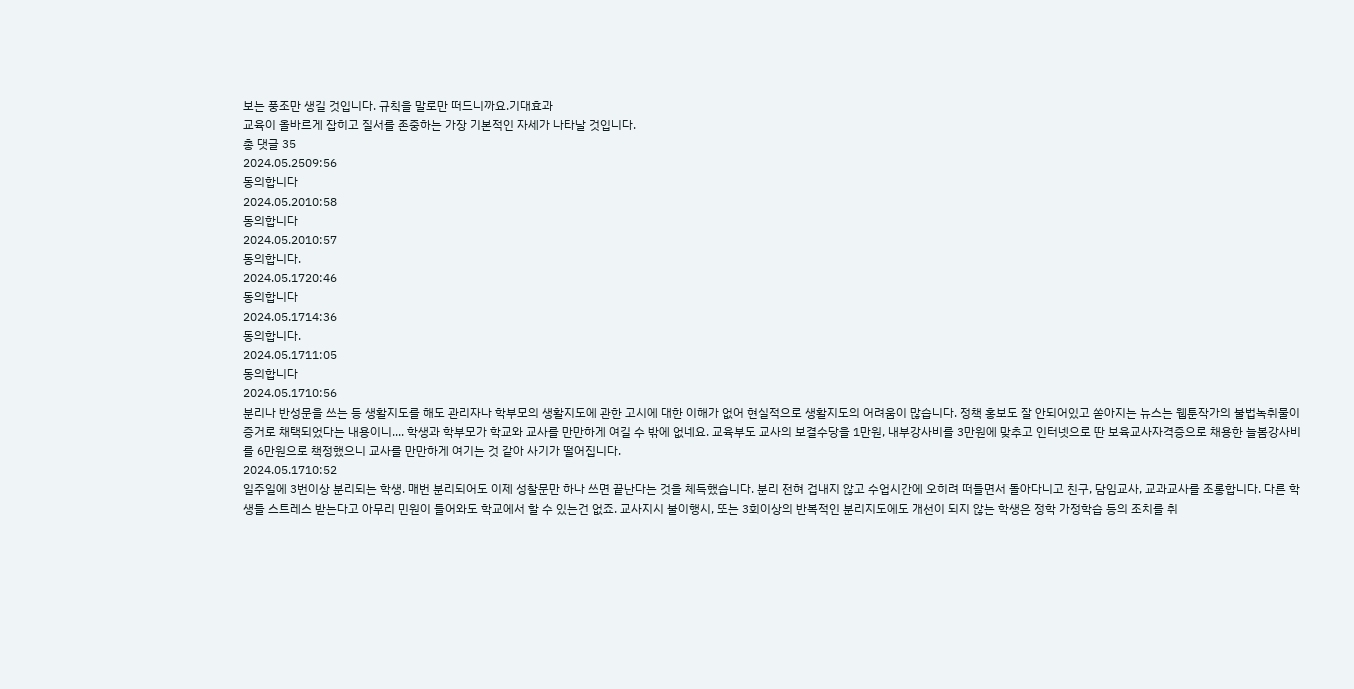보는 풍조만 생길 것입니다. 규칙을 말로만 떠드니까요.기대효과
교육이 올바르게 잡히고 질서를 존중하는 가장 기본적인 자세가 나타날 것입니다.
총 댓글 35
2024.05.2509:56
동의합니다
2024.05.2010:58
동의합니다
2024.05.2010:57
동의합니다.
2024.05.1720:46
동의합니다
2024.05.1714:36
동의합니다.
2024.05.1711:05
동의합니다
2024.05.1710:56
분리나 반성문을 쓰는 등 생활지도를 해도 관리자나 학부모의 생활지도에 관한 고시에 대한 이해가 없어 현실적으로 생활지도의 어려움이 많습니다. 정책 홍보도 잘 안되어있고 쏟아지는 뉴스는 웹툰작가의 불법녹취물이 증거로 채택되었다는 내용이니.... 학생과 학부모가 학교와 교사를 만만하게 여길 수 밖에 없네요. 교육부도 교사의 보결수당을 1만원, 내부강사비를 3만원에 맞추고 인터넷으로 딴 보육교사자격증으로 채용한 늘봄강사비를 6만원으로 책정했으니 교사를 만만하게 여기는 것 같아 사기가 떨어집니다.
2024.05.1710:52
일주일에 3번이상 분리되는 학생. 매번 분리되어도 이제 성찰문만 하나 쓰면 끝난다는 것을 체득했습니다. 분리 전혀 겁내지 않고 수업시간에 오히려 떠들면서 돌아다니고 친구, 담임교사, 교과교사를 조롱합니다. 다른 학생들 스트레스 받는다고 아무리 민원이 들어와도 학교에서 할 수 있는건 없죠. 교사지시 불이행시, 또는 3회이상의 반복적인 분리지도에도 개선이 되지 않는 학생은 정학 가정학습 등의 조치를 취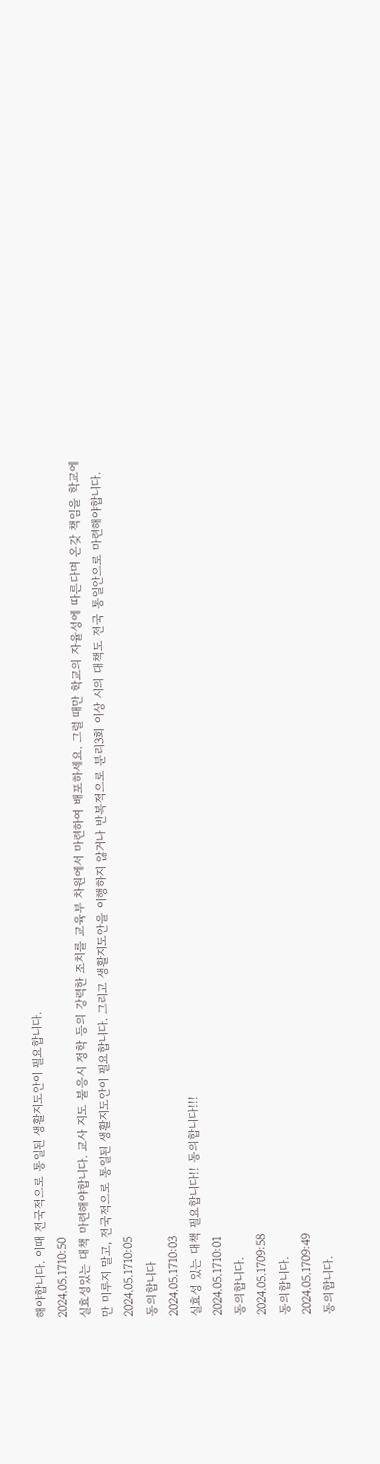해야합니다. 이때 전국적으로 통일된 생활지도안이 필요합니다.
2024.05.1710:50
실효성있는 대책 마련해야합니다. 교사 지도 불응시 정학 등의 강력한 조치를 교육부 차원에서 마련하여 배포하세요. 그럴 때만 학교의 자율성에 따른다며 온갖 책임을 학교에만 미루지 말고, 전국적으로 통일된 생활지도안이 필요합니다. 그리고 생활지도안을 이행하지 않거나 반복적으로 분리3회 이상 시의 대책도 전국 통일안으로 마련해야합니다.
2024.05.1710:05
동의합니다
2024.05.1710:03
실효성 있는 대책 필요합니다!! 동의합니다!!!
2024.05.1710:01
동의합니다.
2024.05.1709:58
동의합니다.
2024.05.1709:49
동의합니다.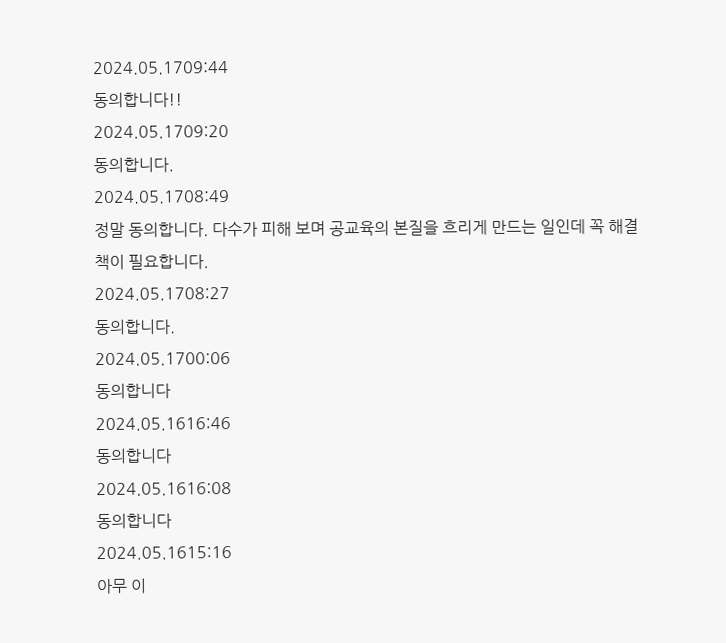2024.05.1709:44
동의합니다!!
2024.05.1709:20
동의합니다.
2024.05.1708:49
정말 동의합니다. 다수가 피해 보며 공교육의 본질을 흐리게 만드는 일인데 꼭 해결책이 필요합니다.
2024.05.1708:27
동의합니다.
2024.05.1700:06
동의합니다
2024.05.1616:46
동의합니다
2024.05.1616:08
동의합니다
2024.05.1615:16
아무 이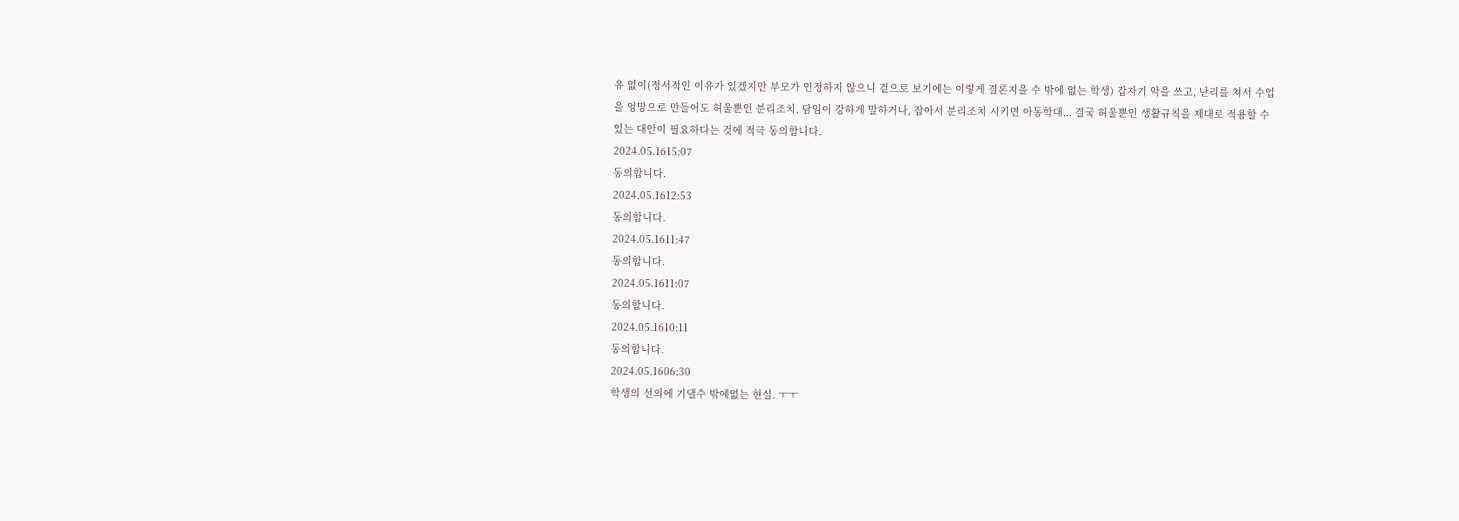유 없이(정서적인 이유가 있겠지만 부모가 인정하지 않으니 겉으로 보기에는 이렇게 결론지을 수 밖에 없는 학생) 갑자기 악을 쓰고, 난리를 쳐서 수업을 엉망으로 만들어도 허울뿐인 분리조치, 담임이 강하게 말하거나, 잡아서 분리조치 시키면 아동학대... 결국 허울뿐인 생활규칙을 제대로 적용할 수 있는 대안이 필요하다는 것에 적극 동의합니다.
2024.05.1615:07
동의합니다.
2024.05.1612:53
동의합니다.
2024.05.1611:47
동의합니다.
2024.05.1611:07
동의합니다.
2024.05.1610:11
동의합니다.
2024.05.1606:30
학생의 선의에 기댈수 밖에없는 현실. ㅜㅜ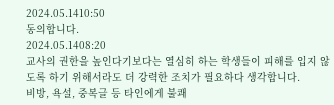2024.05.1410:50
동의합니다.
2024.05.1408:20
교사의 권한을 높인다기보다는 열심히 하는 학생들이 피해를 입지 않도록 하기 위해서라도 더 강력한 조치가 필요하다 생각합니다.
비방, 욕설, 중복글 등 타인에게 불쾌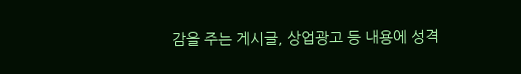감을 주는 게시글, 상업광고 등 내용에 성격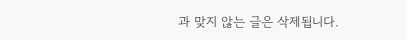과 맞지 않는 글은 삭제됩니다.